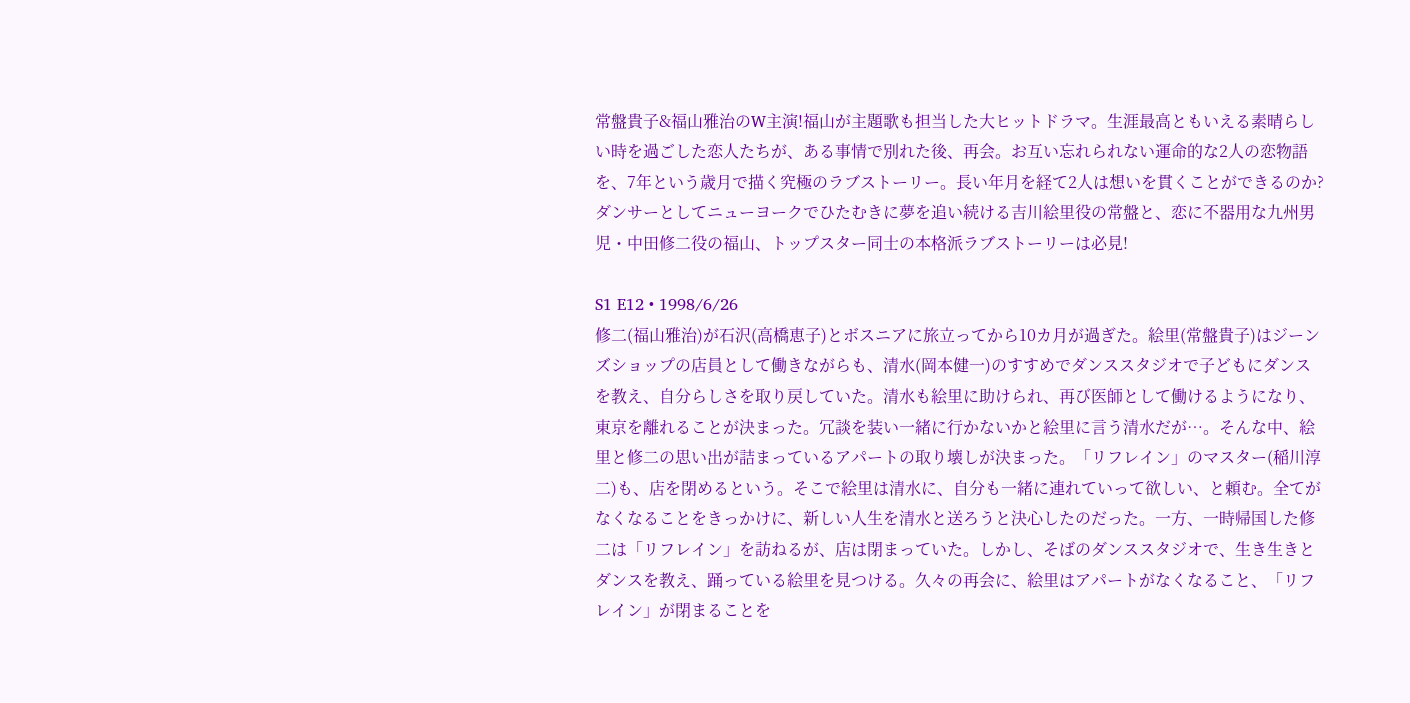常盤貴子&福山雅治のW主演!福山が主題歌も担当した大ヒットドラマ。生涯最高ともいえる素晴らしい時を過ごした恋人たちが、ある事情で別れた後、再会。お互い忘れられない運命的な2人の恋物語を、7年という歳月で描く究極のラブストーリー。長い年月を経て2人は想いを貫くことができるのか?ダンサーとしてニューヨークでひたむきに夢を追い続ける吉川絵里役の常盤と、恋に不器用な九州男児・中田修二役の福山、トップスター同士の本格派ラブストーリーは必見!

S1 E12 • 1998/6/26
修二(福山雅治)が石沢(高橋恵子)とボスニアに旅立ってから10カ月が過ぎた。絵里(常盤貴子)はジーンズショップの店員として働きながらも、清水(岡本健一)のすすめでダンススタジオで子どもにダンスを教え、自分らしさを取り戻していた。清水も絵里に助けられ、再び医師として働けるようになり、東京を離れることが決まった。冗談を装い一緒に行かないかと絵里に言う清水だが…。そんな中、絵里と修二の思い出が詰まっているアパートの取り壊しが決まった。「リフレイン」のマスター(稲川淳二)も、店を閉めるという。そこで絵里は清水に、自分も一緒に連れていって欲しい、と頼む。全てがなくなることをきっかけに、新しい人生を清水と送ろうと決心したのだった。一方、一時帰国した修二は「リフレイン」を訪ねるが、店は閉まっていた。しかし、そばのダンススタジオで、生き生きとダンスを教え、踊っている絵里を見つける。久々の再会に、絵里はアパートがなくなること、「リフレイン」が閉まることを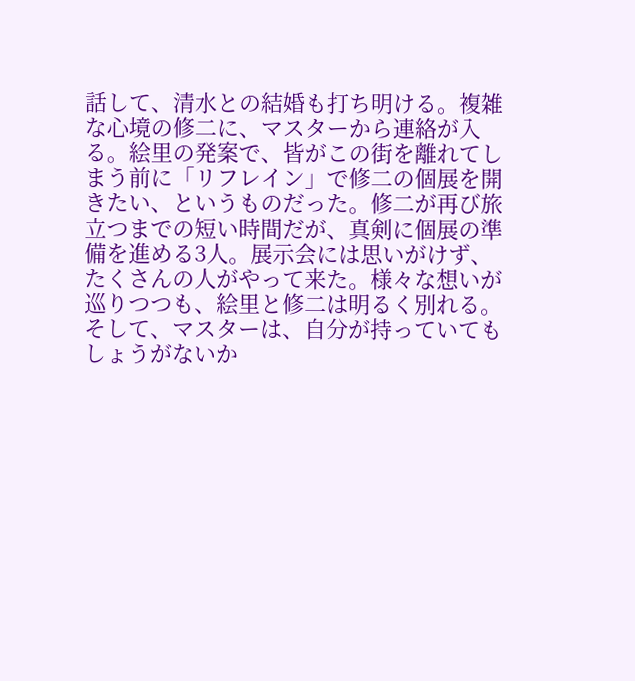話して、清水との結婚も打ち明ける。複雑な心境の修二に、マスターから連絡が入る。絵里の発案で、皆がこの街を離れてしまう前に「リフレイン」で修二の個展を開きたい、というものだった。修二が再び旅立つまでの短い時間だが、真剣に個展の準備を進める3人。展示会には思いがけず、たくさんの人がやって来た。様々な想いが巡りつつも、絵里と修二は明るく別れる。そして、マスターは、自分が持っていてもしょうがないか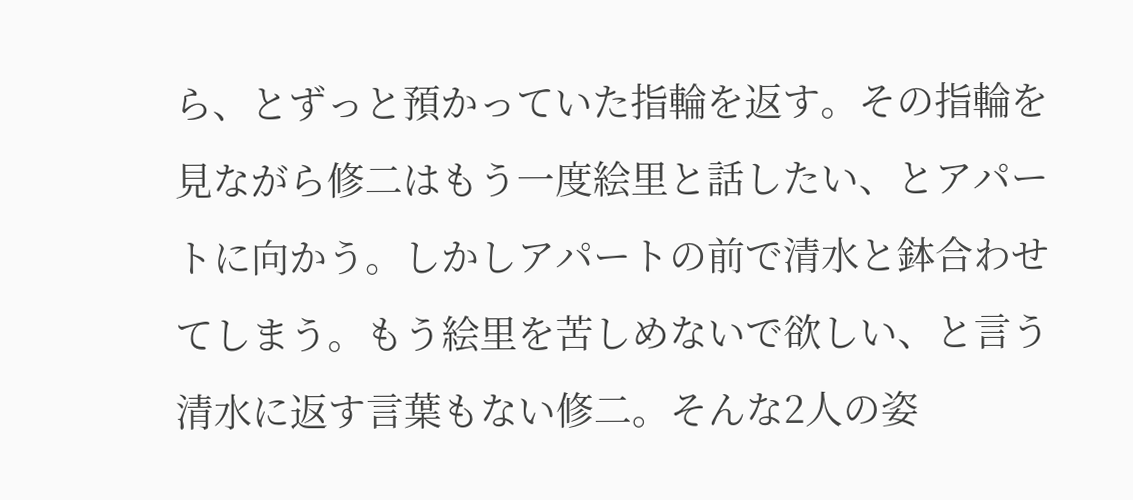ら、とずっと預かっていた指輪を返す。その指輪を見ながら修二はもう一度絵里と話したい、とアパートに向かう。しかしアパートの前で清水と鉢合わせてしまう。もう絵里を苦しめないで欲しい、と言う清水に返す言葉もない修二。そんな2人の姿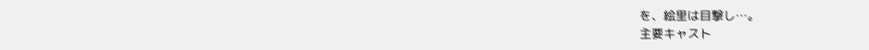を、絵里は目撃し…。
主要キャスト